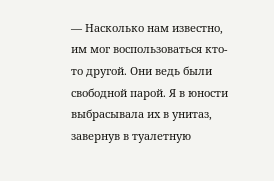— Насколько нам известно, им мог воспользоваться кто-то другой. Они ведь были свободной парой. Я в юности выбрасывала их в унитаз, завернув в туалетную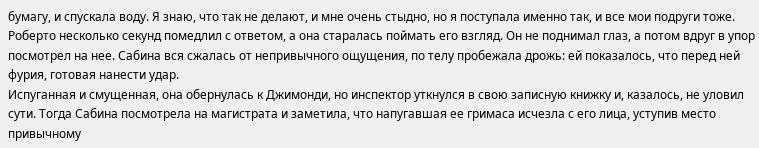бумагу, и спускала воду. Я знаю, что так не делают, и мне очень стыдно, но я поступала именно так, и все мои подруги тоже.
Роберто несколько секунд помедлил с ответом, а она старалась поймать его взгляд. Он не поднимал глаз, а потом вдруг в упор посмотрел на нее. Сабина вся сжалась от непривычного ощущения, по телу пробежала дрожь: ей показалось, что перед ней фурия, готовая нанести удар.
Испуганная и смущенная, она обернулась к Джимонди, но инспектор уткнулся в свою записную книжку и, казалось, не уловил сути. Тогда Сабина посмотрела на магистрата и заметила, что напугавшая ее гримаса исчезла с его лица, уступив место привычному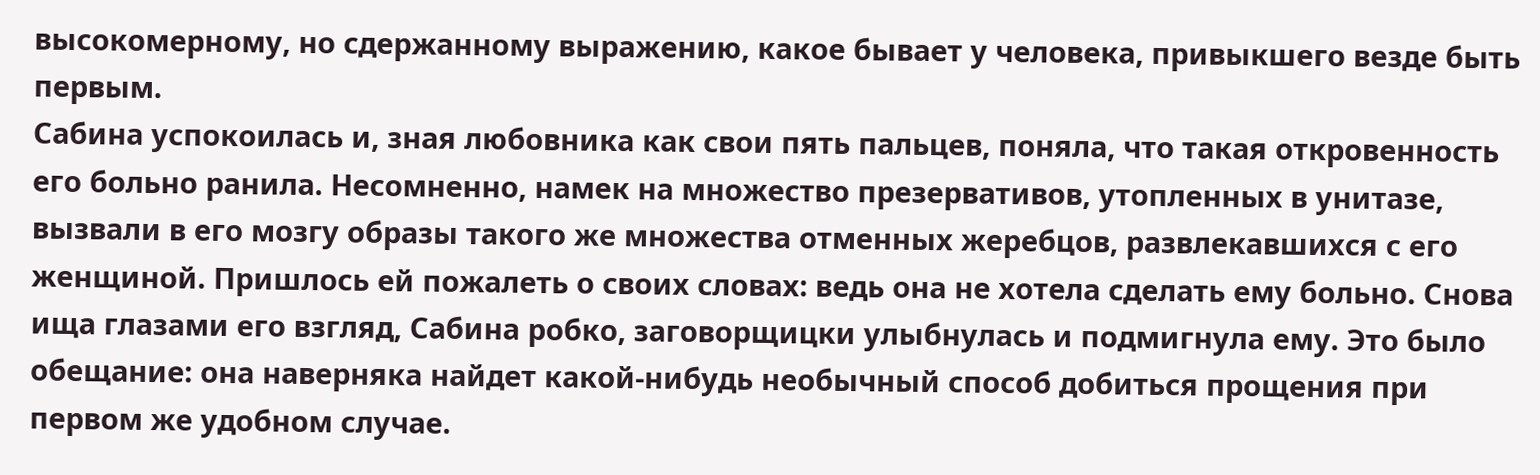высокомерному, но сдержанному выражению, какое бывает у человека, привыкшего везде быть первым.
Сабина успокоилась и, зная любовника как свои пять пальцев, поняла, что такая откровенность его больно ранила. Несомненно, намек на множество презервативов, утопленных в унитазе, вызвали в его мозгу образы такого же множества отменных жеребцов, развлекавшихся с его женщиной. Пришлось ей пожалеть о своих словах: ведь она не хотела сделать ему больно. Снова ища глазами его взгляд, Сабина робко, заговорщицки улыбнулась и подмигнула ему. Это было обещание: она наверняка найдет какой-нибудь необычный способ добиться прощения при первом же удобном случае.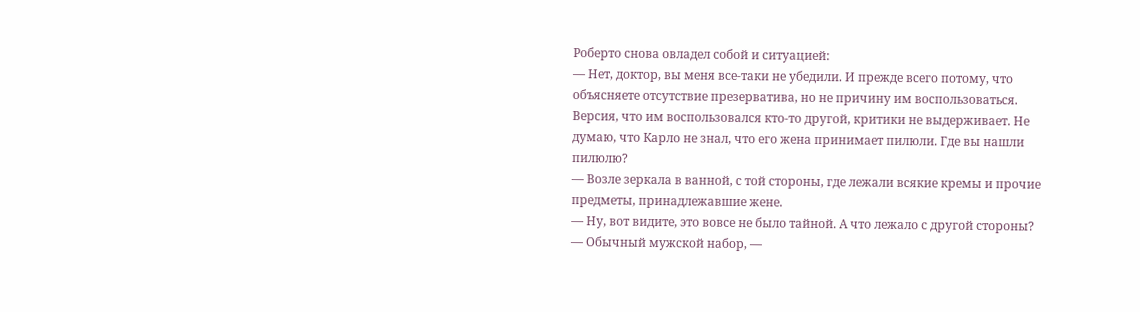Роберто снова овладел собой и ситуацией:
— Нет, доктор, вы меня все-таки не убедили. И прежде всего потому, что объясняете отсутствие презерватива, но не причину им воспользоваться. Версия, что им воспользовался кто-то другой, критики не выдерживает. Не думаю, что Карло не знал, что его жена принимает пилюли. Где вы нашли пилюлю?
— Возле зеркала в ванной, с той стороны, где лежали всякие кремы и прочие предметы, принадлежавшие жене.
— Ну, вот видите, это вовсе не было тайной. А что лежало с другой стороны?
— Обычный мужской набор, —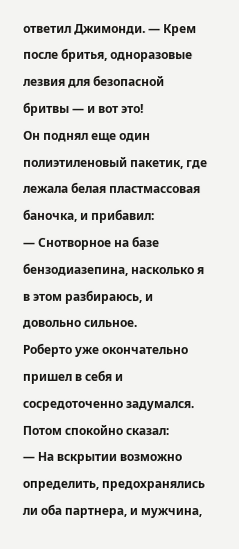ответил Джимонди. — Крем после бритья, одноразовые лезвия для безопасной бритвы — и вот это!
Он поднял еще один полиэтиленовый пакетик, где лежала белая пластмассовая баночка, и прибавил:
— Снотворное на базе бензодиазепина, насколько я в этом разбираюсь, и довольно сильное.
Роберто уже окончательно пришел в себя и сосредоточенно задумался. Потом спокойно сказал:
— На вскрытии возможно определить, предохранялись ли оба партнера, и мужчина,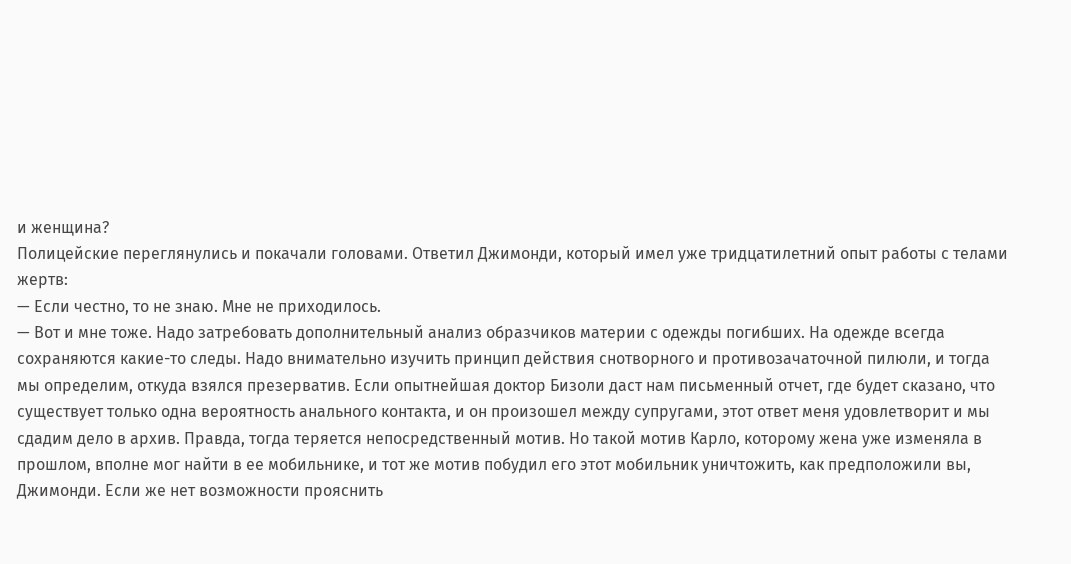и женщина?
Полицейские переглянулись и покачали головами. Ответил Джимонди, который имел уже тридцатилетний опыт работы с телами жертв:
— Если честно, то не знаю. Мне не приходилось.
— Вот и мне тоже. Надо затребовать дополнительный анализ образчиков материи с одежды погибших. На одежде всегда сохраняются какие-то следы. Надо внимательно изучить принцип действия снотворного и противозачаточной пилюли, и тогда мы определим, откуда взялся презерватив. Если опытнейшая доктор Бизоли даст нам письменный отчет, где будет сказано, что существует только одна вероятность анального контакта, и он произошел между супругами, этот ответ меня удовлетворит и мы сдадим дело в архив. Правда, тогда теряется непосредственный мотив. Но такой мотив Карло, которому жена уже изменяла в прошлом, вполне мог найти в ее мобильнике, и тот же мотив побудил его этот мобильник уничтожить, как предположили вы, Джимонди. Если же нет возможности прояснить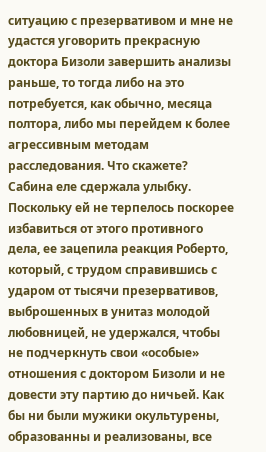ситуацию с презервативом и мне не удастся уговорить прекрасную доктора Бизоли завершить анализы раньше, то тогда либо на это потребуется, как обычно, месяца полтора, либо мы перейдем к более агрессивным методам расследования. Что скажете?
Сабина еле сдержала улыбку. Поскольку ей не терпелось поскорее избавиться от этого противного дела, ее зацепила реакция Роберто, который, с трудом справившись с ударом от тысячи презервативов, выброшенных в унитаз молодой любовницей, не удержался, чтобы не подчеркнуть свои «особые» отношения с доктором Бизоли и не довести эту партию до ничьей. Как бы ни были мужики окультурены, образованны и реализованы, все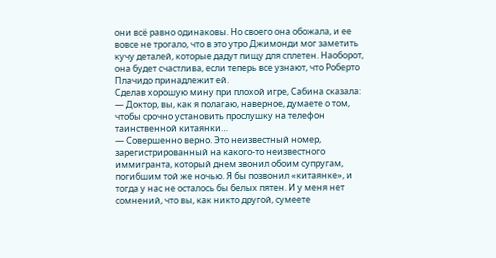они всё равно одинаковы. Но своего она обожала, и ее вовсе не трогало, что в это утро Джимонди мог заметить кучу деталей, которые дадут пищу для сплетен. Наоборот, она будет счастлива, если теперь все узнают, что Роберто Плачидо принадлежит ей.
Сделав хорошую мину при плохой игре, Сабина сказала:
— Доктор, вы, как я полагаю, наверное, думаете о том, чтобы срочно установить прослушку на телефон таинственной китаянки…
— Совершенно верно. Это неизвестный номер, зарегистрированный на какого-то неизвестного иммигранта, который днем звонил обоим супругам, погибшим той же ночью. Я бы позвонил «китаянке», и тогда у нас не осталось бы белых пятен. И у меня нет сомнений, что вы, как никто другой, сумеете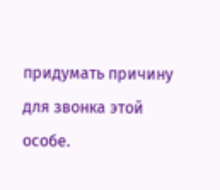придумать причину для звонка этой особе.